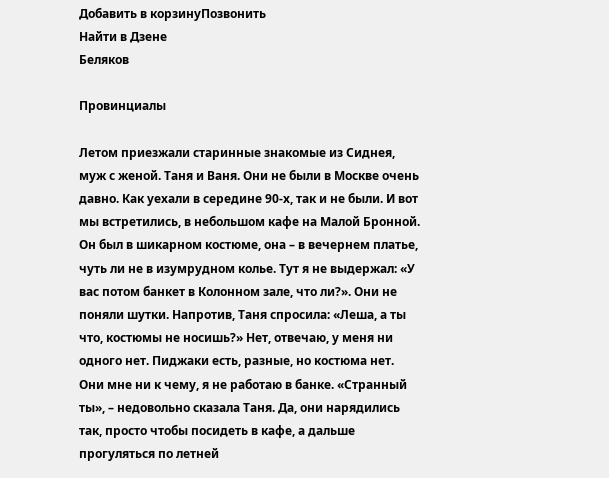Добавить в корзинуПозвонить
Найти в Дзене
Беляков

Провинциалы

Летом приезжали старинные знакомые из Сиднея, муж с женой. Таня и Ваня. Они не были в Москве очень давно. Как уехали в середине 90-х, так и не были. И вот мы встретились, в небольшом кафе на Малой Бронной. Он был в шикарном костюме, она – в вечернем платье, чуть ли не в изумрудном колье. Тут я не выдержал: «У вас потом банкет в Колонном зале, что ли?». Они не поняли шутки. Напротив, Таня спросила: «Леша, а ты что, костюмы не носишь?» Нет, отвечаю, у меня ни одного нет. Пиджаки есть, разные, но костюма нет. Они мне ни к чему, я не работаю в банке. «Странный ты», – недовольно сказала Таня. Да, они нарядились так, просто чтобы посидеть в кафе, а дальше прогуляться по летней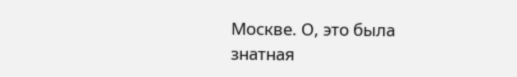Москве. О, это была знатная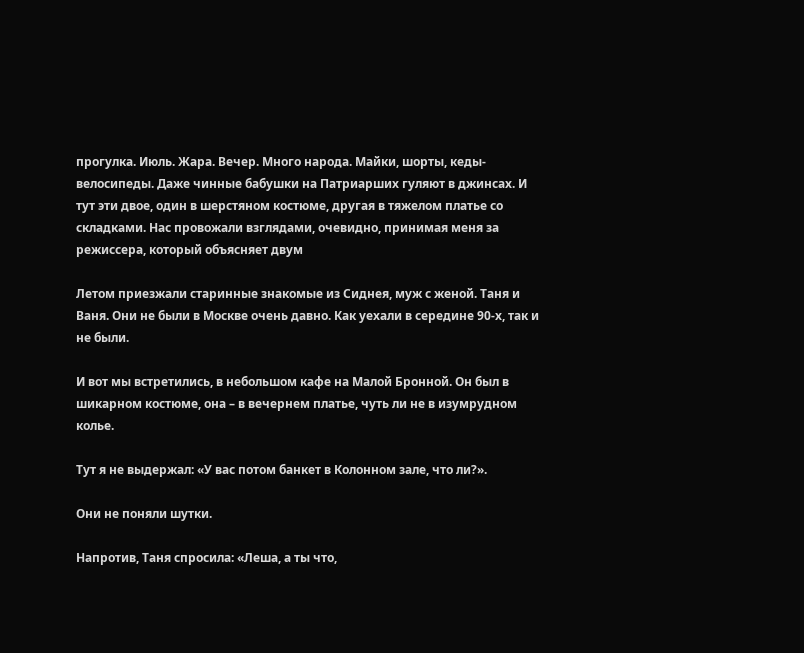прогулка. Июль. Жара. Вечер. Много народа. Майки, шорты, кеды-велосипеды. Даже чинные бабушки на Патриарших гуляют в джинсах. И тут эти двое, один в шерстяном костюме, другая в тяжелом платье со складками. Нас провожали взглядами, очевидно, принимая меня за режиссера, который объясняет двум

Летом приезжали старинные знакомые из Сиднея, муж с женой. Таня и Ваня. Они не были в Москве очень давно. Как уехали в середине 90-х, так и не были.

И вот мы встретились, в небольшом кафе на Малой Бронной. Он был в шикарном костюме, она – в вечернем платье, чуть ли не в изумрудном колье.

Тут я не выдержал: «У вас потом банкет в Колонном зале, что ли?».

Они не поняли шутки.

Напротив, Таня спросила: «Леша, а ты что,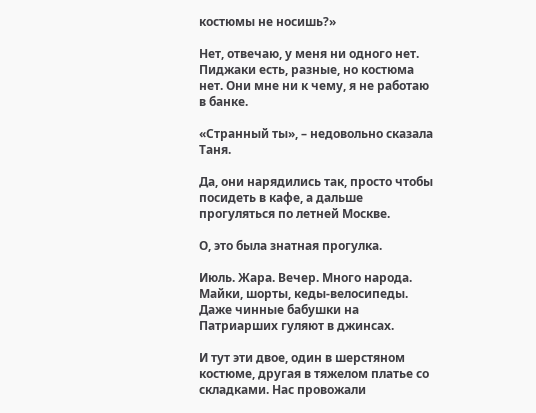костюмы не носишь?»

Нет, отвечаю, у меня ни одного нет. Пиджаки есть, разные, но костюма нет. Они мне ни к чему, я не работаю в банке.

«Странный ты», – недовольно сказала Таня.

Да, они нарядились так, просто чтобы посидеть в кафе, а дальше прогуляться по летней Москве.

О, это была знатная прогулка.

Июль. Жара. Вечер. Много народа. Майки, шорты, кеды-велосипеды. Даже чинные бабушки на Патриарших гуляют в джинсах.

И тут эти двое, один в шерстяном костюме, другая в тяжелом платье со складками. Нас провожали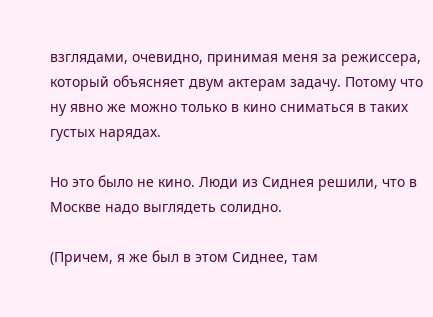взглядами, очевидно, принимая меня за режиссера, который объясняет двум актерам задачу. Потому что ну явно же можно только в кино сниматься в таких густых нарядах.

Но это было не кино. Люди из Сиднея решили, что в Москве надо выглядеть солидно.

(Причем, я же был в этом Сиднее, там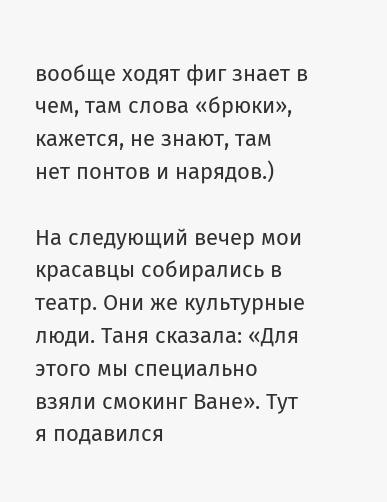вообще ходят фиг знает в чем, там слова «брюки», кажется, не знают, там нет понтов и нарядов.)

На следующий вечер мои красавцы собирались в театр. Они же культурные люди. Таня сказала: «Для этого мы специально взяли смокинг Ване». Тут я подавился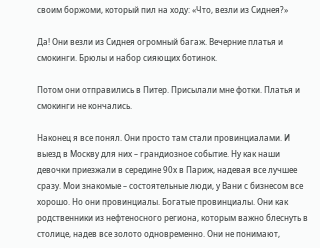своим боржоми, который пил на ходу: «Что, везли из Сиднея?»

Да! Они везли из Сиднея огромный багаж. Вечерние платья и смокинги. Брюлы и набор сияющих ботинок.

Потом они отправились в Питер. Присылали мне фотки. Платья и смокинги не кончались.

Наконец я все понял. Они просто там стали провинциалами. И выезд в Москву для них – грандиозное событие. Ну как наши девочки приезжали в середине 90х в Париж, надевая все лучшее сразу. Мои знакомые – состоятельные люди, у Вани с бизнесом все хорошо. Но они провинциалы. Богатые провинциалы. Они как родственники из нефтеносного региона, которым важно блеснуть в столице, надев все золото одновременно. Они не понимают,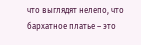что выглядят нелепо, что бархатное платье – это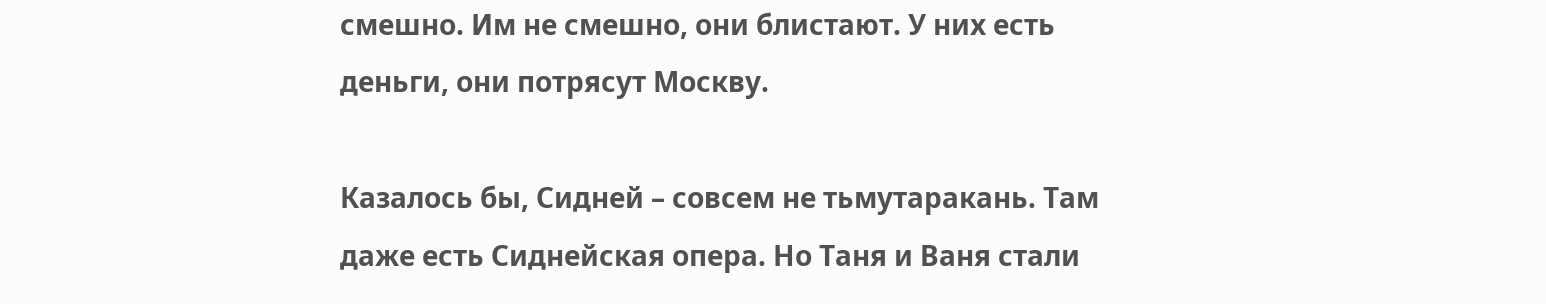смешно. Им не смешно, они блистают. У них есть деньги, они потрясут Москву.

Казалось бы, Сидней – совсем не тьмутаракань. Там даже есть Сиднейская опера. Но Таня и Ваня стали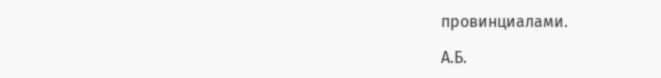провинциалами.

А.Б.